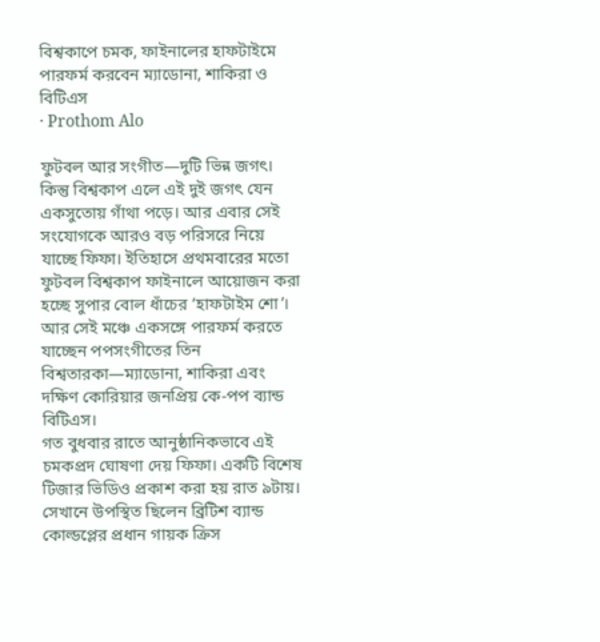বিশ্বকাপে চমক, ফাইনালের হাফটাইমে পারফর্ম করবেন ম্যাডোনা, শাকিরা ও বিটিএস
· Prothom Alo

ফুটবল আর সংগীত—দুটি ভিন্ন জগৎ। কিন্তু বিশ্বকাপ এলে এই দুই জগৎ যেন একসুতোয় গাঁথা পড়ে। আর এবার সেই সংযোগকে আরও বড় পরিসরে নিয়ে যাচ্ছে ফিফা। ইতিহাসে প্রথমবারের মতো ফুটবল বিশ্বকাপ ফাইনালে আয়োজন করা হচ্ছে সুপার বোল ধাঁচের ‘হাফটাইম শো’। আর সেই মঞ্চে একসঙ্গে পারফর্ম করতে যাচ্ছেন পপসংগীতের তিন বিশ্বতারকা—ম্যাডোনা, শাকিরা এবং দক্ষিণ কোরিয়ার জনপ্রিয় কে-পপ ব্যান্ড বিটিএস।
গত বুধবার রাতে আনুষ্ঠানিকভাবে এই চমকপ্রদ ঘোষণা দেয় ফিফা। একটি বিশেষ টিজার ভিডিও প্রকাশ করা হয় রাত ৯টায়। সেখানে উপস্থিত ছিলেন ব্রিটিশ ব্যান্ড কোল্ডপ্লের প্রধান গায়ক ক্রিস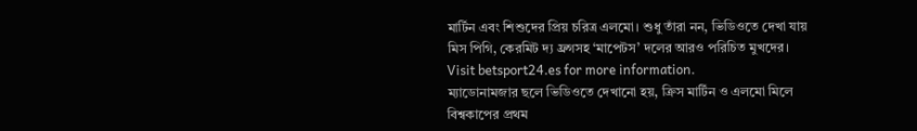মার্টিন এবং শিশুদের প্রিয় চরিত্র এলমো। শুধু তাঁরা নন, ভিডিওতে দেখা যায় মিস পিগি, কেরমিট দ্য ফ্রগসহ ‘মাপেটস’ দলের আরও পরিচিত মুখদের।
Visit betsport24.es for more information.
ম্যাডোনামজার ছলে ভিডিওতে দেখানো হয়, ক্রিস মার্টিন ও এলমো মিলে বিশ্বকাপের প্রথম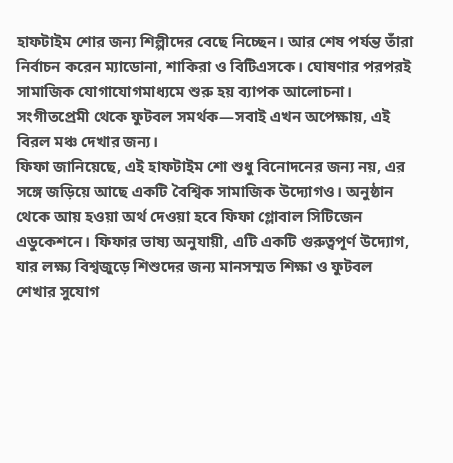হাফটাইম শোর জন্য শিল্পীদের বেছে নিচ্ছেন। আর শেষ পর্যন্ত তাঁরা নির্বাচন করেন ম্যাডোনা, শাকিরা ও বিটিএসকে। ঘোষণার পরপরই সামাজিক যোগাযোগমাধ্যমে শুরু হয় ব্যাপক আলোচনা। সংগীতপ্রেমী থেকে ফুটবল সমর্থক—সবাই এখন অপেক্ষায়, এই বিরল মঞ্চ দেখার জন্য।
ফিফা জানিয়েছে, এই হাফটাইম শো শুধু বিনোদনের জন্য নয়, এর সঙ্গে জড়িয়ে আছে একটি বৈশ্বিক সামাজিক উদ্যোগও। অনুষ্ঠান থেকে আয় হওয়া অর্থ দেওয়া হবে ফিফা গ্লোবাল সিটিজেন এডুকেশনে। ফিফার ভাষ্য অনুযায়ী, এটি একটি গুরুত্বপূর্ণ উদ্যোগ, যার লক্ষ্য বিশ্বজুড়ে শিশুদের জন্য মানসম্মত শিক্ষা ও ফুটবল শেখার সুযোগ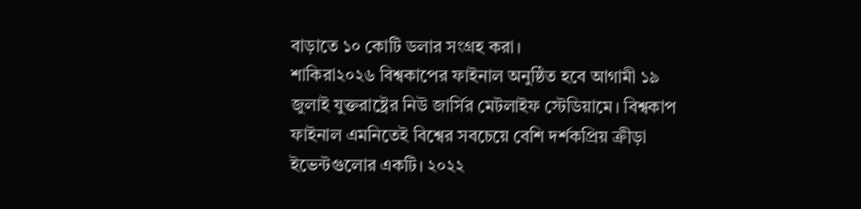বাড়াতে ১০ কোটি ডলার সংগ্রহ করা।
শাকিরা২০২৬ বিশ্বকাপের ফাইনাল অনুষ্ঠিত হবে আগামী ১৯ জুলাই যুক্তরাষ্ট্রের নিউ জার্সির মেটলাইফ স্টেডিয়ামে। বিশ্বকাপ ফাইনাল এমনিতেই বিশ্বের সবচেয়ে বেশি দর্শকপ্রিয় ক্রীড়া ইভেন্টগুলোর একটি। ২০২২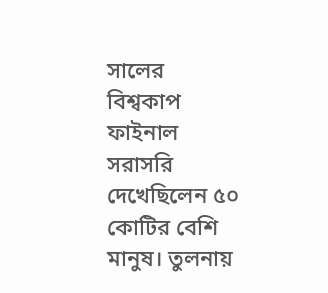সালের বিশ্বকাপ ফাইনাল সরাসরি দেখেছিলেন ৫০ কোটির বেশি মানুষ। তুলনায়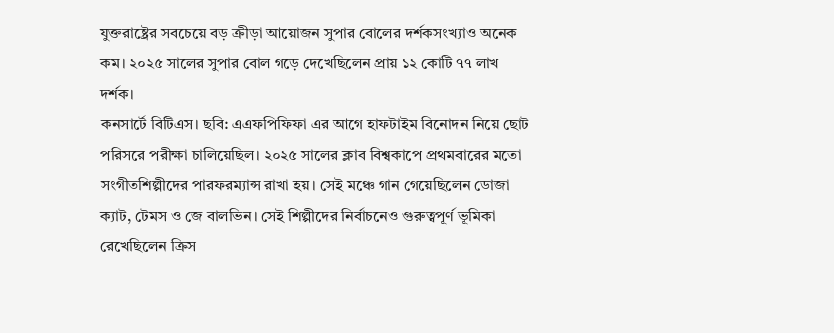যুক্তরাষ্ট্রের সবচেয়ে বড় ক্রীড়া আয়োজন সুপার বোলের দর্শকসংখ্যাও অনেক কম। ২০২৫ সালের সুপার বোল গড়ে দেখেছিলেন প্রায় ১২ কোটি ৭৭ লাখ দর্শক।
কনসার্টে বিটিএস। ছবি: এএফপিফিফা এর আগে হাফটাইম বিনোদন নিয়ে ছোট পরিসরে পরীক্ষা চালিয়েছিল। ২০২৫ সালের ক্লাব বিশ্বকাপে প্রথমবারের মতো সংগীতশিল্পীদের পারফরম্যান্স রাখা হয়। সেই মঞ্চে গান গেয়েছিলেন ডোজা ক্যাট, টেমস ও জে বালভিন। সেই শিল্পীদের নির্বাচনেও গুরুত্বপূর্ণ ভূমিকা রেখেছিলেন ক্রিস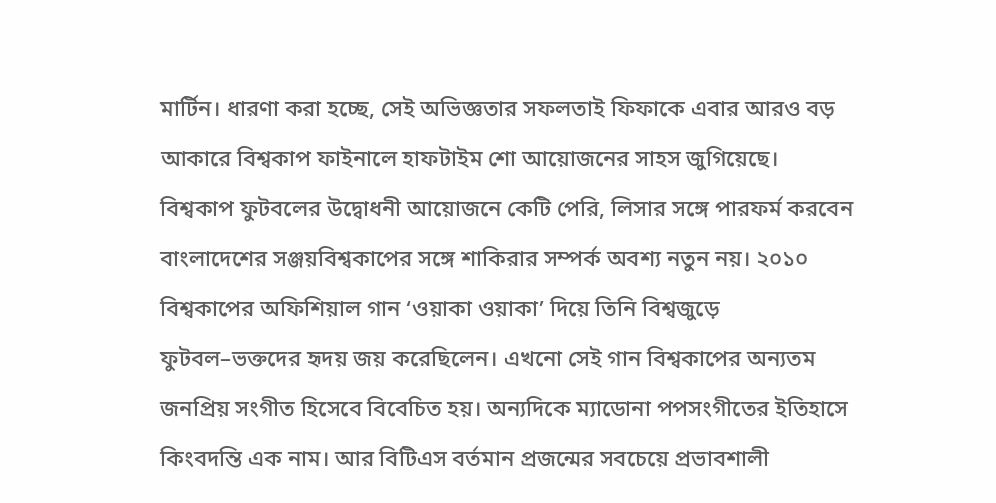মার্টিন। ধারণা করা হচ্ছে, সেই অভিজ্ঞতার সফলতাই ফিফাকে এবার আরও বড় আকারে বিশ্বকাপ ফাইনালে হাফটাইম শো আয়োজনের সাহস জুগিয়েছে।
বিশ্বকাপ ফুটবলের উদ্বোধনী আয়োজনে কেটি পেরি, লিসার সঙ্গে পারফর্ম করবেন বাংলাদেশের সঞ্জয়বিশ্বকাপের সঙ্গে শাকিরার সম্পর্ক অবশ্য নতুন নয়। ২০১০ বিশ্বকাপের অফিশিয়াল গান ‘ওয়াকা ওয়াকা’ দিয়ে তিনি বিশ্বজুড়ে ফুটবল–ভক্তদের হৃদয় জয় করেছিলেন। এখনো সেই গান বিশ্বকাপের অন্যতম জনপ্রিয় সংগীত হিসেবে বিবেচিত হয়। অন্যদিকে ম্যাডোনা পপসংগীতের ইতিহাসে কিংবদন্তি এক নাম। আর বিটিএস বর্তমান প্রজন্মের সবচেয়ে প্রভাবশালী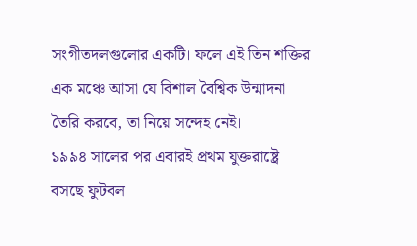সংগীতদলগুলোর একটি। ফলে এই তিন শক্তির এক মঞ্চে আসা যে বিশাল বৈশ্বিক উন্মাদনা তৈরি করবে, তা নিয়ে সন্দেহ নেই।
১৯৯৪ সালের পর এবারই প্রথম যুক্তরাষ্ট্রে বসছে ফুটবল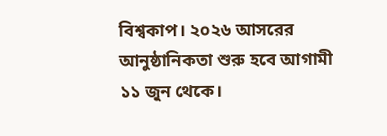বিশ্বকাপ। ২০২৬ আসরের আনুষ্ঠানিকতা শুরু হবে আগামী ১১ জুন থেকে।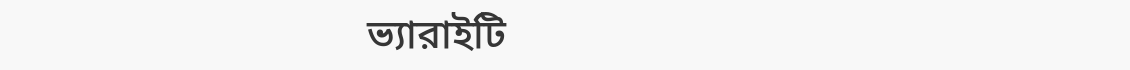ভ্যারাইটি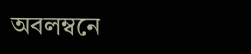অবলম্বনে